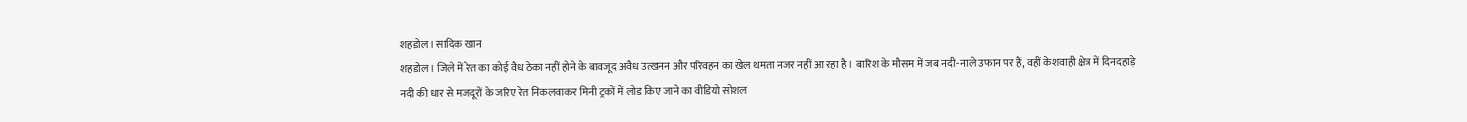शहडोल। सादिक खान
शहडोल। जिले में रेत का कोई वैध ठेका नहीं होने के बावजूद अवैध उत्खनन और परिवहन का खेल थमता नजर नहीं आ रहा है। बारिश के मौसम में जब नदी-नाले उफान पर हैं, वहीं केशवाही क्षेत्र में दिनदहाड़े नदी की धार से मजदूरों के जरिए रेत निकलवाकर मिनी ट्रकों में लोड किए जाने का वीडियो सोशल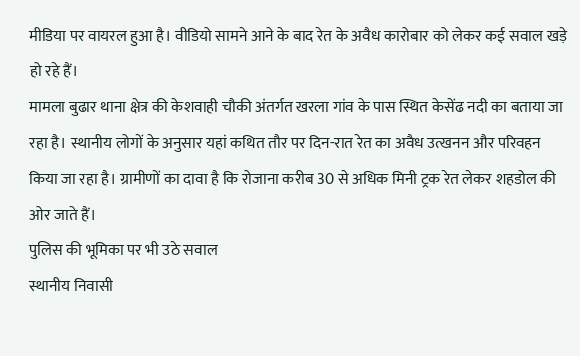मीडिया पर वायरल हुआ है। वीडियो सामने आने के बाद रेत के अवैध कारोबार को लेकर कई सवाल खड़े हो रहे हैं।
मामला बुढार थाना क्षेत्र की केशवाही चौकी अंतर्गत खरला गांव के पास स्थित केसेंढ नदी का बताया जा रहा है। स्थानीय लोगों के अनुसार यहां कथित तौर पर दिन-रात रेत का अवैध उत्खनन और परिवहन किया जा रहा है। ग्रामीणों का दावा है कि रोजाना करीब 30 से अधिक मिनी ट्रक रेत लेकर शहडोल की ओर जाते हैं।
पुलिस की भूमिका पर भी उठे सवाल
स्थानीय निवासी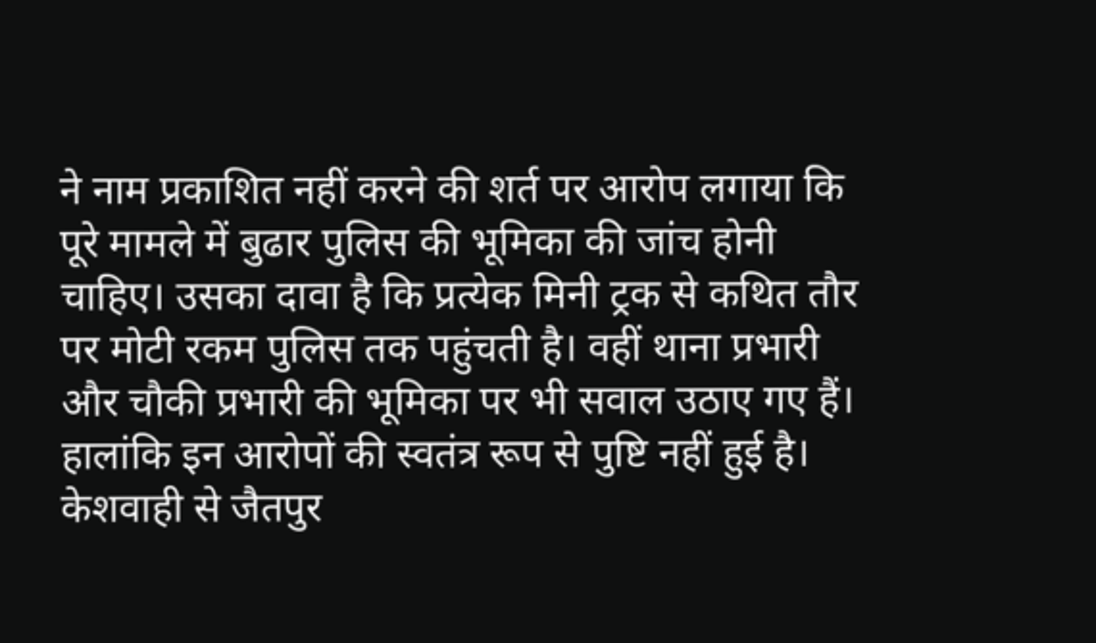ने नाम प्रकाशित नहीं करने की शर्त पर आरोप लगाया कि पूरे मामले में बुढार पुलिस की भूमिका की जांच होनी चाहिए। उसका दावा है कि प्रत्येक मिनी ट्रक से कथित तौर पर मोटी रकम पुलिस तक पहुंचती है। वहीं थाना प्रभारी और चौकी प्रभारी की भूमिका पर भी सवाल उठाए गए हैं। हालांकि इन आरोपों की स्वतंत्र रूप से पुष्टि नहीं हुई है।
केशवाही से जैतपुर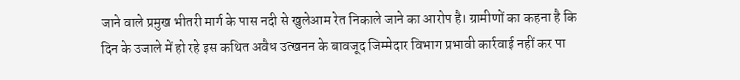जाने वाले प्रमुख भीतरी मार्ग के पास नदी से खुलेआम रेत निकाले जाने का आरोप है। ग्रामीणों का कहना है कि दिन के उजाले में हो रहे इस कथित अवैध उत्खनन के बावजूद जिम्मेदार विभाग प्रभावी कार्रवाई नहीं कर पा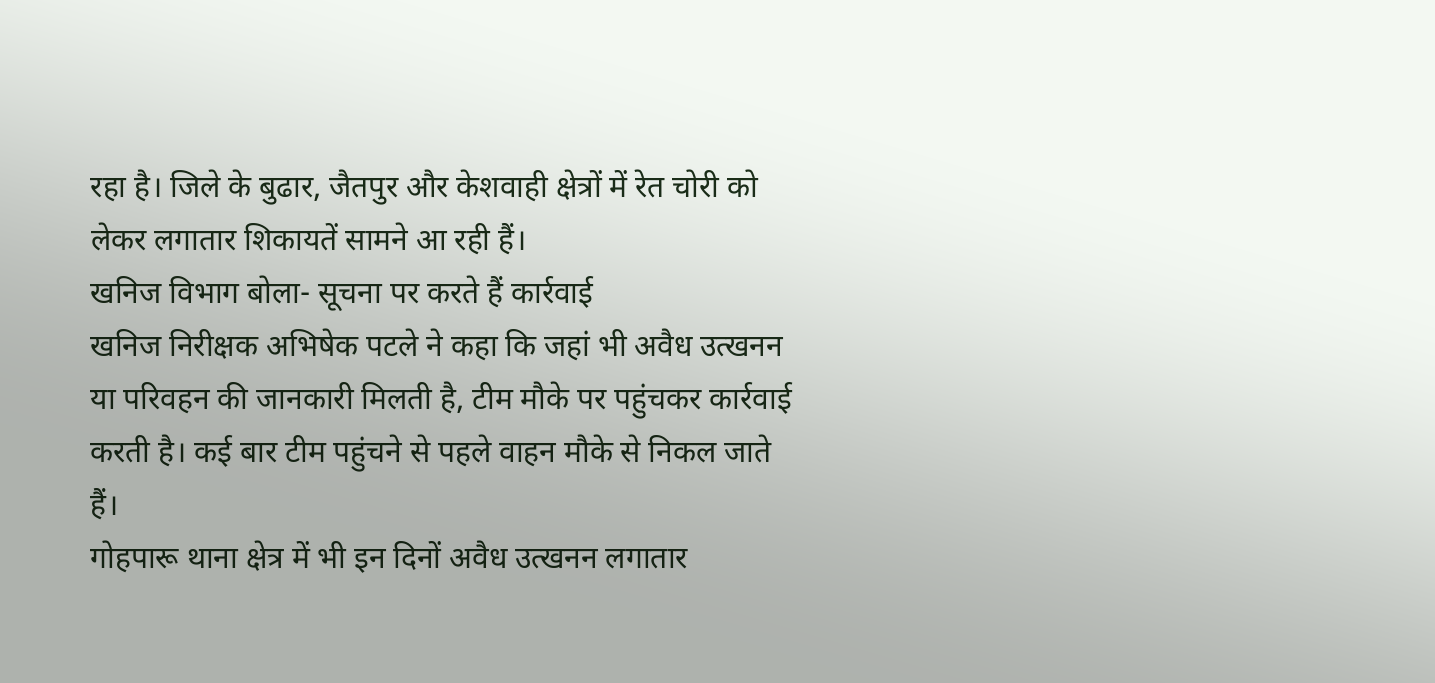रहा है। जिले के बुढार, जैतपुर और केशवाही क्षेत्रों में रेत चोरी को लेकर लगातार शिकायतें सामने आ रही हैं।
खनिज विभाग बोला- सूचना पर करते हैं कार्रवाई
खनिज निरीक्षक अभिषेक पटले ने कहा कि जहां भी अवैध उत्खनन या परिवहन की जानकारी मिलती है, टीम मौके पर पहुंचकर कार्रवाई करती है। कई बार टीम पहुंचने से पहले वाहन मौके से निकल जाते हैं।
गोहपारू थाना क्षेत्र में भी इन दिनों अवैध उत्खनन लगातार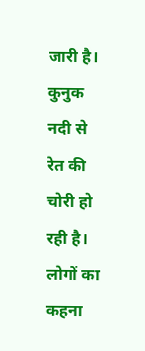जारी है। कुनुक नदी से रेत की चोरी हो रही है। लोगों का कहना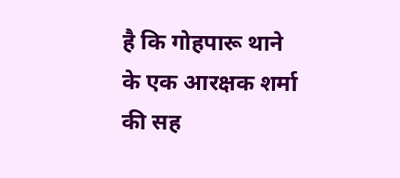है कि गोहपारू थाने के एक आरक्षक शर्मा की सह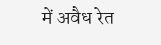में अवैध रेत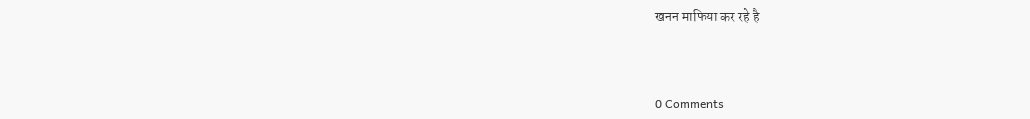खनन माफिया कर रहे है



0 Comments